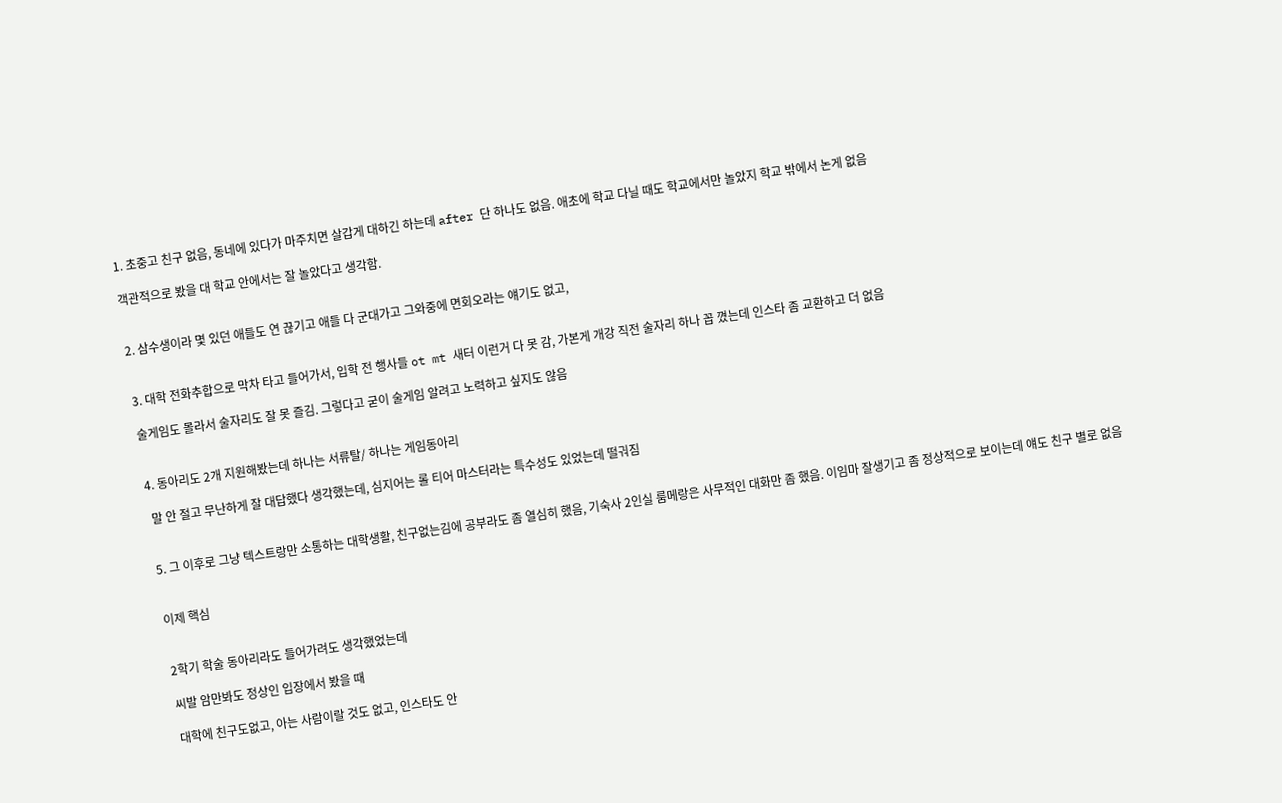1. 초중고 친구 없음, 동네에 있다가 마주치면 살갑게 대하긴 하는데 after 단 하나도 없음. 애초에 학교 다닐 때도 학교에서만 놀았지 학교 밖에서 논게 없음

객관적으로 봤을 대 학교 안에서는 잘 놀았다고 생각함.


2. 삼수생이라 몇 있던 애들도 연 끊기고 애들 다 군대가고 그와중에 면회오라는 얘기도 없고,


3. 대학 전화추합으로 막차 타고 들어가서, 입학 전 행사들 ot mt 새터 이런거 다 못 감, 가본게 개강 직전 술자리 하나 꼽 꼈는데 인스타 좀 교환하고 더 없음

술게임도 몰라서 술자리도 잘 못 즐김. 그렇다고 굳이 술게임 알려고 노력하고 싶지도 않음


4. 동아리도 2개 지원해봤는데 하나는 서류탈/ 하나는 게임동아리

 말 안 절고 무난하게 잘 대답했다 생각했는데, 심지어는 롤 티어 마스터라는 특수성도 있었는데 떨궈짐


5. 그 이후로 그냥 텍스트랑만 소통하는 대학생활, 친구없는김에 공부라도 좀 열심히 했음, 기숙사 2인실 룸메랑은 사무적인 대화만 좀 했음. 이임마 잘생기고 좀 정상적으로 보이는데 얘도 친구 별로 없음


이제 핵심


2학기 학술 동아리라도 들어가려도 생각했었는데

씨발 암만봐도 정상인 입장에서 봤을 때

대학에 친구도없고, 아는 사람이랄 것도 없고, 인스타도 안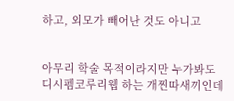하고, 외모가 빼어난 것도 아니고


아무리 학술 목적이라지만 누가봐도 디시펨코루리웹 하는 개찐따새끼인데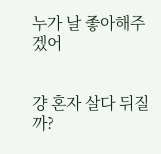누가 날 좋아해주겠어


걍 혼자 살다 뒤질까?